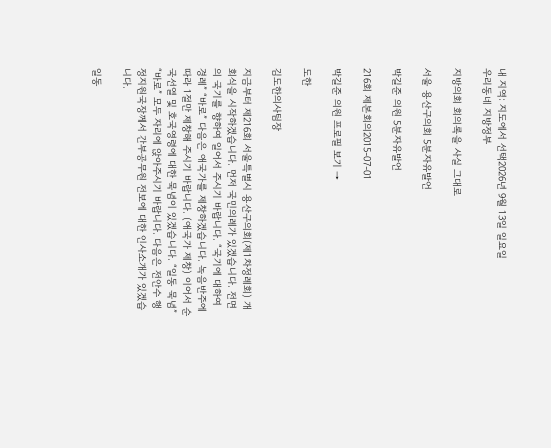내 지역: 지도에서 선택2026년 9월 13일 일요일
우리동네 지방정부

지방의회 회의록을 사실 그대로

서울 용산구의회 5분자유발언

박길준 의원 5분자유발언

216회 제본회의2015-07-01

박길준 의원 프로필 보기 →

도한

김도한의사팀장

지금부터 제216회 서울특별시 용산구의회(제1차정례회) 개회식을 시작하겠습니다. 먼저 국민의례가 있겠습니다. 전면의 국기를 향하여 일어서 주시기 바랍니다. “국기에 대하여 경례” “바로” 다음은 애국가를 제창하겠습니다. 녹음반주에 따라 1절만 제창해 주시기 바랍니다. (애국가 제창) 이어서 순국선열 및 호국영령에 대한 묵념이 있겠습니다. “일동 묵념” “바로” 모두 자리에 앉아주시기 바랍니다. 다음은 전안수 행정지원국장께서 간부공무원 전보에 대한 인사소개가 있겠습니다.

일동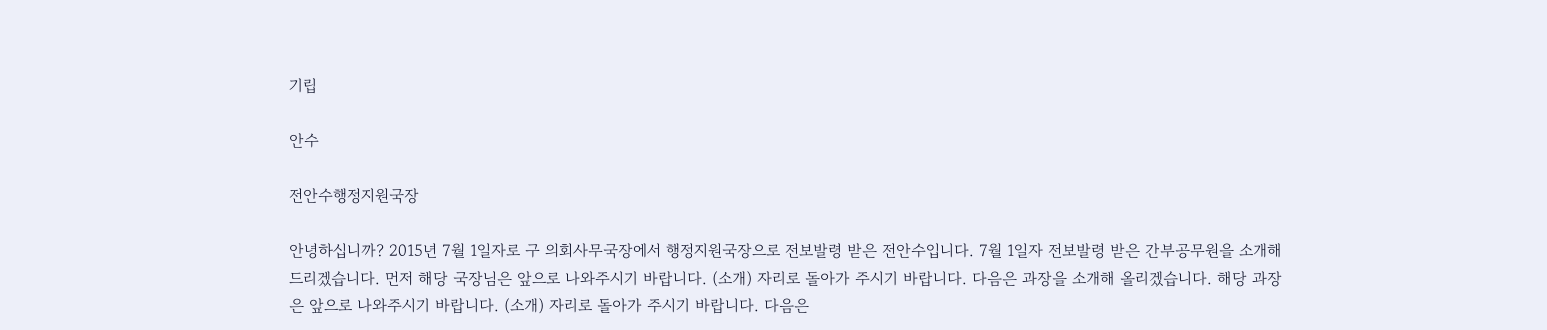기립

안수

전안수행정지원국장

안녕하십니까? 2015년 7월 1일자로 구 의회사무국장에서 행정지원국장으로 전보발령 받은 전안수입니다. 7월 1일자 전보발령 받은 간부공무원을 소개해 드리겠습니다. 먼저 해당 국장님은 앞으로 나와주시기 바랍니다. (소개) 자리로 돌아가 주시기 바랍니다. 다음은 과장을 소개해 올리겠습니다. 해당 과장은 앞으로 나와주시기 바랍니다. (소개) 자리로 돌아가 주시기 바랍니다. 다음은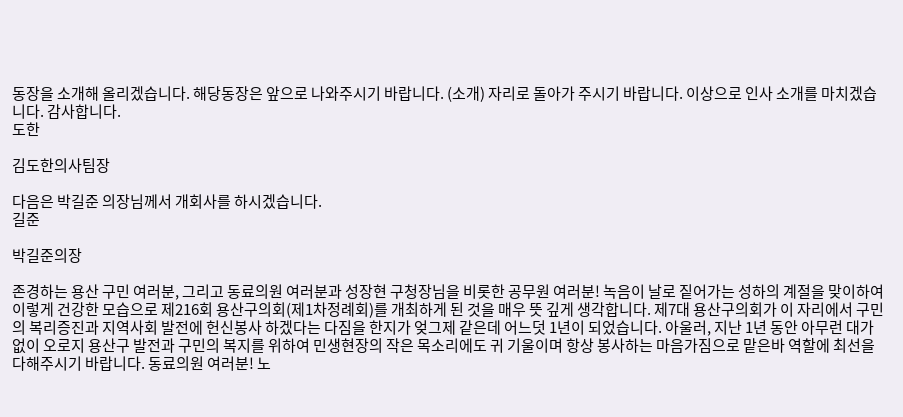동장을 소개해 올리겠습니다. 해당동장은 앞으로 나와주시기 바랍니다. (소개) 자리로 돌아가 주시기 바랍니다. 이상으로 인사 소개를 마치겠습니다. 감사합니다.
도한

김도한의사팀장

다음은 박길준 의장님께서 개회사를 하시겠습니다.
길준

박길준의장

존경하는 용산 구민 여러분, 그리고 동료의원 여러분과 성장현 구청장님을 비롯한 공무원 여러분! 녹음이 날로 짙어가는 성하의 계절을 맞이하여 이렇게 건강한 모습으로 제216회 용산구의회(제1차정례회)를 개최하게 된 것을 매우 뜻 깊게 생각합니다. 제7대 용산구의회가 이 자리에서 구민의 복리증진과 지역사회 발전에 헌신봉사 하겠다는 다짐을 한지가 엊그제 같은데 어느덧 1년이 되었습니다. 아울러, 지난 1년 동안 아무런 대가없이 오로지 용산구 발전과 구민의 복지를 위하여 민생현장의 작은 목소리에도 귀 기울이며 항상 봉사하는 마음가짐으로 맡은바 역할에 최선을 다해주시기 바랍니다. 동료의원 여러분! 노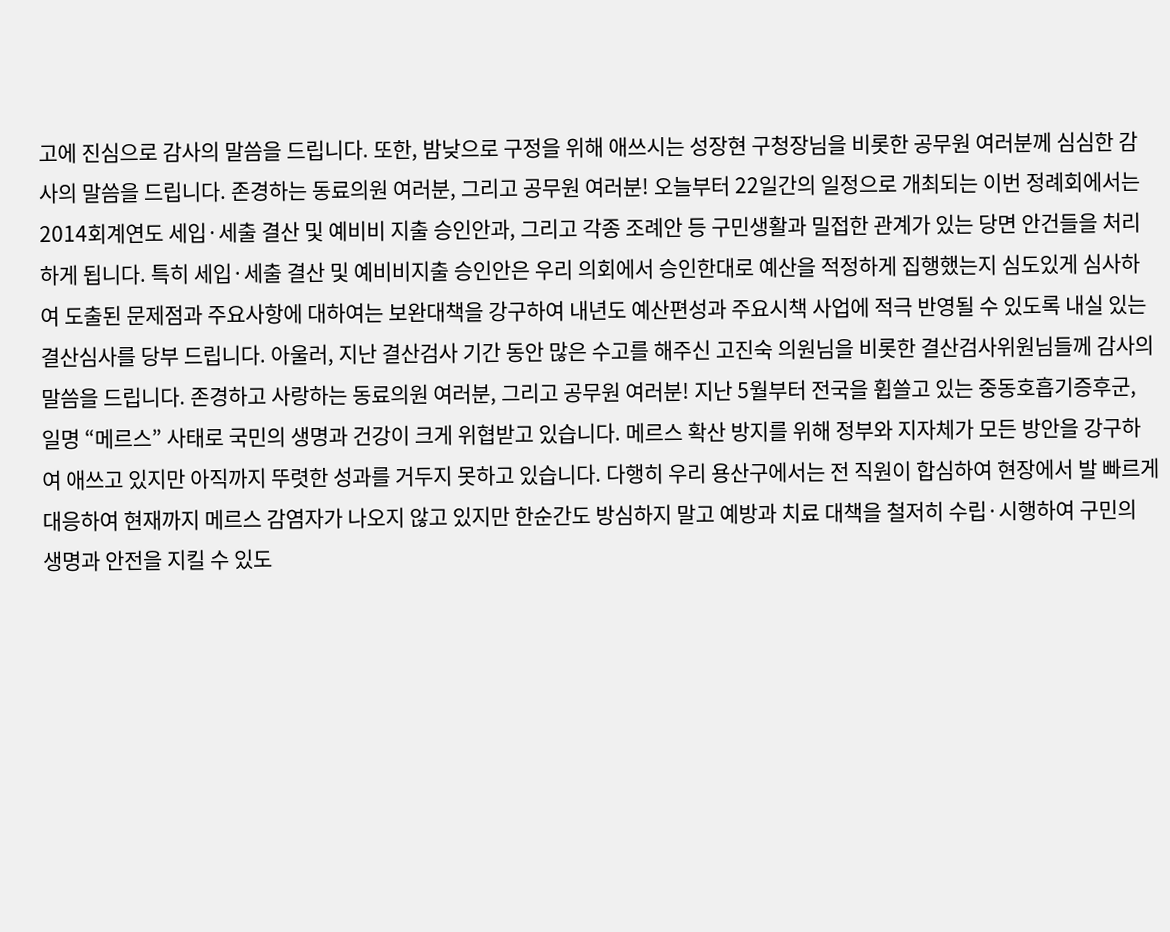고에 진심으로 감사의 말씀을 드립니다. 또한, 밤낮으로 구정을 위해 애쓰시는 성장현 구청장님을 비롯한 공무원 여러분께 심심한 감사의 말씀을 드립니다. 존경하는 동료의원 여러분, 그리고 공무원 여러분! 오늘부터 22일간의 일정으로 개최되는 이번 정례회에서는 2014회계연도 세입·세출 결산 및 예비비 지출 승인안과, 그리고 각종 조례안 등 구민생활과 밀접한 관계가 있는 당면 안건들을 처리하게 됩니다. 특히 세입·세출 결산 및 예비비지출 승인안은 우리 의회에서 승인한대로 예산을 적정하게 집행했는지 심도있게 심사하여 도출된 문제점과 주요사항에 대하여는 보완대책을 강구하여 내년도 예산편성과 주요시책 사업에 적극 반영될 수 있도록 내실 있는 결산심사를 당부 드립니다. 아울러, 지난 결산검사 기간 동안 많은 수고를 해주신 고진숙 의원님을 비롯한 결산검사위원님들께 감사의 말씀을 드립니다. 존경하고 사랑하는 동료의원 여러분, 그리고 공무원 여러분! 지난 5월부터 전국을 휩쓸고 있는 중동호흡기증후군, 일명 “메르스” 사태로 국민의 생명과 건강이 크게 위협받고 있습니다. 메르스 확산 방지를 위해 정부와 지자체가 모든 방안을 강구하여 애쓰고 있지만 아직까지 뚜렷한 성과를 거두지 못하고 있습니다. 다행히 우리 용산구에서는 전 직원이 합심하여 현장에서 발 빠르게 대응하여 현재까지 메르스 감염자가 나오지 않고 있지만 한순간도 방심하지 말고 예방과 치료 대책을 철저히 수립·시행하여 구민의 생명과 안전을 지킬 수 있도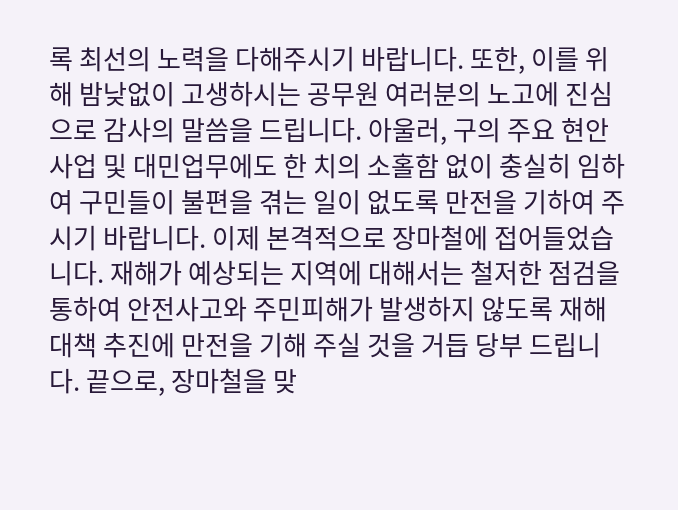록 최선의 노력을 다해주시기 바랍니다. 또한, 이를 위해 밤낮없이 고생하시는 공무원 여러분의 노고에 진심으로 감사의 말씀을 드립니다. 아울러, 구의 주요 현안사업 및 대민업무에도 한 치의 소홀함 없이 충실히 임하여 구민들이 불편을 겪는 일이 없도록 만전을 기하여 주시기 바랍니다. 이제 본격적으로 장마철에 접어들었습니다. 재해가 예상되는 지역에 대해서는 철저한 점검을 통하여 안전사고와 주민피해가 발생하지 않도록 재해대책 추진에 만전을 기해 주실 것을 거듭 당부 드립니다. 끝으로, 장마철을 맞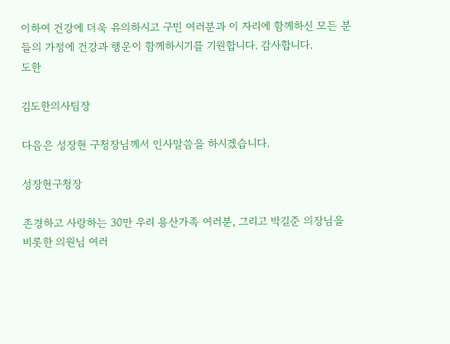이하여 건강에 더욱 유의하시고 구민 여러분과 이 자리에 함께하신 모든 분들의 가정에 건강과 행운이 함께하시기를 기원합니다. 감사합니다.
도한

김도한의사팀장

다음은 성장현 구청장님께서 인사말씀을 하시겠습니다.

성장현구청장

존경하고 사랑하는 30만 우리 용산가족 여러분, 그리고 박길준 의장님을 비롯한 의원님 여러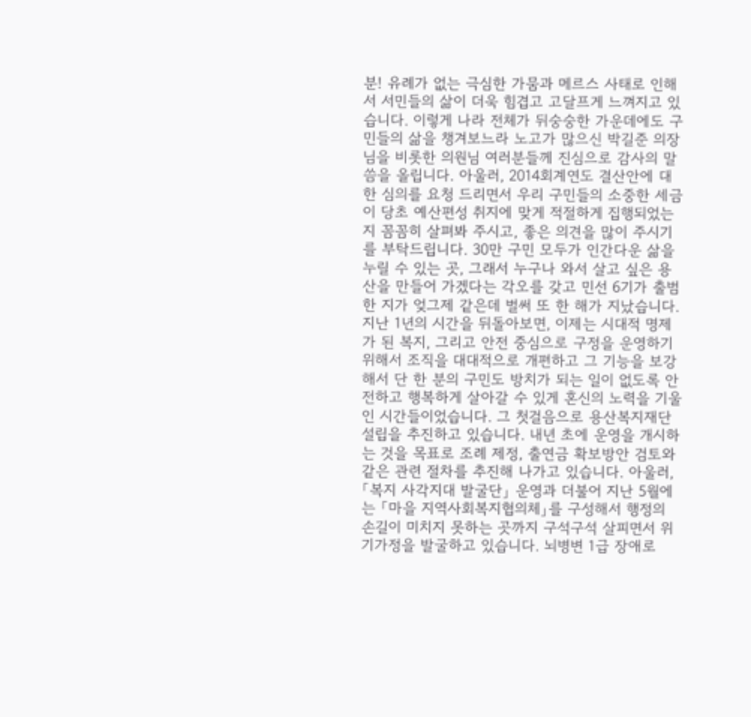분! 유례가 없는 극심한 가뭄과 메르스 사태로 인해서 서민들의 삶이 더욱 힘겹고 고달프게 느껴지고 있습니다. 이렇게 나라 전체가 뒤숭숭한 가운데에도 구민들의 삶을 챙겨보느라 노고가 많으신 박길준 의장님을 비롯한 의원님 여러분들께 진심으로 감사의 말씀을 올립니다. 아울러, 2014회계연도 결산안에 대한 심의를 요청 드리면서 우리 구민들의 소중한 세금이 당초 예산편성 취지에 맞게 적절하게 집행되었는지 꼼꼼히 살펴봐 주시고, 좋은 의견을 많이 주시기를 부탁드립니다. 30만 구민 모두가 인간다운 삶을 누릴 수 있는 곳, 그래서 누구나 와서 살고 싶은 용산을 만들어 가겠다는 각오를 갖고 민선 6기가 출범한 지가 엊그제 같은데 벌써 또 한 해가 지났습니다. 지난 1년의 시간을 뒤돌아보면, 이제는 시대적 명제가 된 복지, 그리고 안전 중심으로 구정을 운영하기 위해서 조직을 대대적으로 개편하고 그 기능을 보강해서 단 한 분의 구민도 방치가 되는 일이 없도록 안전하고 행복하게 살아갈 수 있게 혼신의 노력을 기울인 시간들이었습니다. 그 첫걸음으로 용산복지재단 설립을 추진하고 있습니다. 내년 초에 운영을 개시하는 것을 목표로 조례 제정, 출연금 확보방안 검토와 같은 관련 절차를 추진해 나가고 있습니다. 아울러, 「복지 사각지대 발굴단」 운영과 더불어 지난 5월에는 「마을 지역사회복지협의체」를 구성해서 행정의 손길이 미치지 못하는 곳까지 구석구석 살피면서 위기가정을 발굴하고 있습니다. 뇌병변 1급 장애로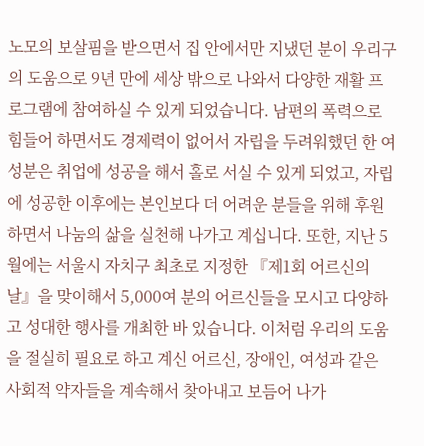노모의 보살핌을 받으면서 집 안에서만 지냈던 분이 우리구의 도움으로 9년 만에 세상 밖으로 나와서 다양한 재활 프로그램에 참여하실 수 있게 되었습니다. 남편의 폭력으로 힘들어 하면서도 경제력이 없어서 자립을 두려워했던 한 여성분은 취업에 성공을 해서 홀로 서실 수 있게 되었고, 자립에 성공한 이후에는 본인보다 더 어려운 분들을 위해 후원하면서 나눔의 삶을 실천해 나가고 계십니다. 또한, 지난 5월에는 서울시 자치구 최초로 지정한 『제1회 어르신의 날』을 맞이해서 5,000여 분의 어르신들을 모시고 다양하고 성대한 행사를 개최한 바 있습니다. 이처럼 우리의 도움을 절실히 필요로 하고 계신 어르신, 장애인, 여성과 같은 사회적 약자들을 계속해서 찾아내고 보듬어 나가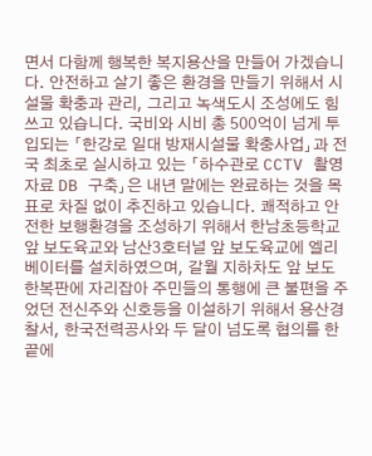면서 다함께 행복한 복지용산을 만들어 가겠습니다. 안전하고 살기 좋은 환경을 만들기 위해서 시설물 확충과 관리, 그리고 녹색도시 조성에도 힘쓰고 있습니다. 국비와 시비 총 500억이 넘게 투입되는 「한강로 일대 방재시설물 확충사업」과 전국 최초로 실시하고 있는 「하수관로 CCTV 촬영자료 DB 구축」은 내년 말에는 완료하는 것을 목표로 차질 없이 추진하고 있습니다. 쾌적하고 안전한 보행환경을 조성하기 위해서 한남초등학교 앞 보도육교와 남산3호터널 앞 보도육교에 엘리베이터를 설치하였으며, 갈월 지하차도 앞 보도 한복판에 자리잡아 주민들의 통행에 큰 불편을 주었던 전신주와 신호등을 이설하기 위해서 용산경찰서, 한국전력공사와 두 달이 넘도록 협의를 한 끝에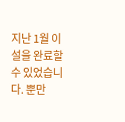지난 1월 이설을 완료할 수 있었습니다. 뿐만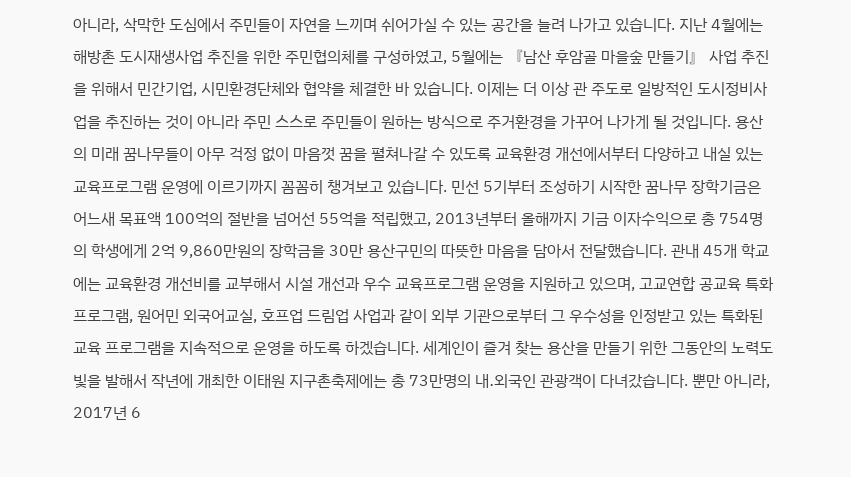아니라, 삭막한 도심에서 주민들이 자연을 느끼며 쉬어가실 수 있는 공간을 늘려 나가고 있습니다. 지난 4월에는 해방촌 도시재생사업 추진을 위한 주민협의체를 구성하였고, 5월에는 『남산 후암골 마을숲 만들기』 사업 추진을 위해서 민간기업, 시민환경단체와 협약을 체결한 바 있습니다. 이제는 더 이상 관 주도로 일방적인 도시정비사업을 추진하는 것이 아니라 주민 스스로 주민들이 원하는 방식으로 주거환경을 가꾸어 나가게 될 것입니다. 용산의 미래 꿈나무들이 아무 걱정 없이 마음껏 꿈을 펼쳐나갈 수 있도록 교육환경 개선에서부터 다양하고 내실 있는 교육프로그램 운영에 이르기까지 꼼꼼히 챙겨보고 있습니다. 민선 5기부터 조성하기 시작한 꿈나무 장학기금은 어느새 목표액 100억의 절반을 넘어선 55억을 적립했고, 2013년부터 올해까지 기금 이자수익으로 총 754명의 학생에게 2억 9,860만원의 장학금을 30만 용산구민의 따뜻한 마음을 담아서 전달했습니다. 관내 45개 학교에는 교육환경 개선비를 교부해서 시설 개선과 우수 교육프로그램 운영을 지원하고 있으며, 고교연합 공교육 특화프로그램, 원어민 외국어교실, 호프업 드림업 사업과 같이 외부 기관으로부터 그 우수성을 인정받고 있는 특화된 교육 프로그램을 지속적으로 운영을 하도록 하겠습니다. 세계인이 즐겨 찾는 용산을 만들기 위한 그동안의 노력도 빛을 발해서 작년에 개최한 이태원 지구촌축제에는 총 73만명의 내․외국인 관광객이 다녀갔습니다. 뿐만 아니라, 2017년 6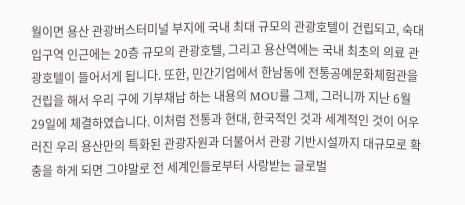월이면 용산 관광버스터미널 부지에 국내 최대 규모의 관광호텔이 건립되고, 숙대입구역 인근에는 20층 규모의 관광호텔, 그리고 용산역에는 국내 최초의 의료 관광호텔이 들어서게 됩니다. 또한, 민간기업에서 한남동에 전통공예문화체험관을 건립을 해서 우리 구에 기부채납 하는 내용의 MOU를 그제, 그러니까 지난 6월 29일에 체결하였습니다. 이처럼 전통과 현대, 한국적인 것과 세계적인 것이 어우러진 우리 용산만의 특화된 관광자원과 더불어서 관광 기반시설까지 대규모로 확충을 하게 되면 그야말로 전 세계인들로부터 사랑받는 글로벌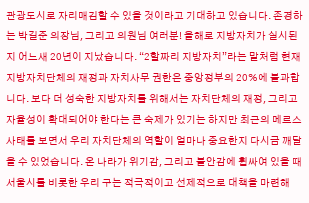관광도시로 자리매김할 수 있을 것이라고 기대하고 있습니다. 존경하는 박길준 의장님, 그리고 의원님 여러분! 올해로 지방자치가 실시된 지 어느새 20년이 지났습니다. “2할짜리 지방자치”라는 말처럼 현재 지방자치단체의 재정과 자치사무 권한은 중앙정부의 20%에 불과합니다. 보다 더 성숙한 지방자치를 위해서는 자치단체의 재정, 그리고 자율성이 확대되어야 한다는 큰 숙제가 있기는 하지만 최근의 메르스 사태를 보면서 우리 자치단체의 역할이 얼마나 중요한지 다시금 깨달을 수 있었습니다. 온 나라가 위기감, 그리고 불안감에 휩싸여 있을 때 서울시를 비롯한 우리 구는 적극적이고 선제적으로 대책을 마련해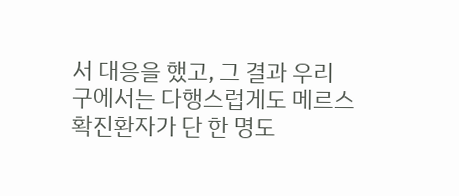서 대응을 했고, 그 결과 우리 구에서는 다행스럽게도 메르스 확진환자가 단 한 명도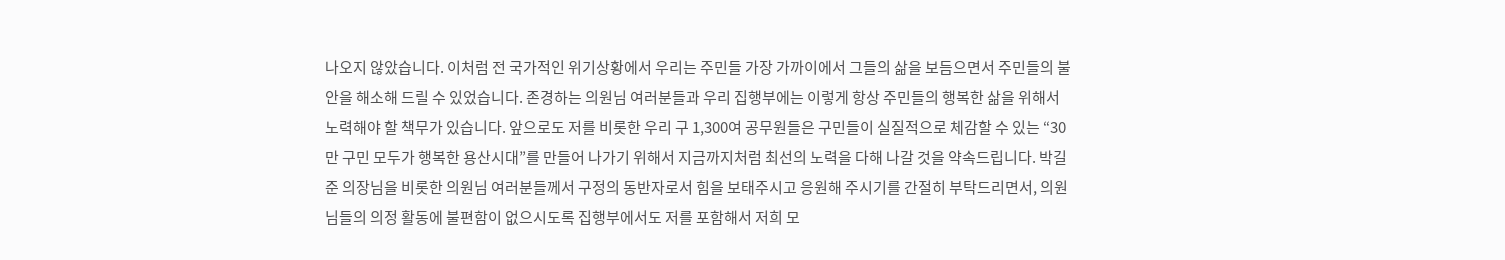나오지 않았습니다. 이처럼 전 국가적인 위기상황에서 우리는 주민들 가장 가까이에서 그들의 삶을 보듬으면서 주민들의 불안을 해소해 드릴 수 있었습니다. 존경하는 의원님 여러분들과 우리 집행부에는 이렇게 항상 주민들의 행복한 삶을 위해서 노력해야 할 책무가 있습니다. 앞으로도 저를 비롯한 우리 구 1,300여 공무원들은 구민들이 실질적으로 체감할 수 있는 “30만 구민 모두가 행복한 용산시대”를 만들어 나가기 위해서 지금까지처럼 최선의 노력을 다해 나갈 것을 약속드립니다. 박길준 의장님을 비롯한 의원님 여러분들께서 구정의 동반자로서 힘을 보태주시고 응원해 주시기를 간절히 부탁드리면서, 의원님들의 의정 활동에 불편함이 없으시도록 집행부에서도 저를 포함해서 저희 모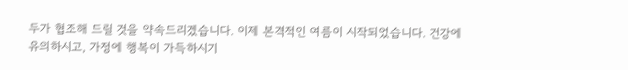두가 협조해 드릴 것을 약속드리겠습니다. 이제 본격적인 여름이 시작되었습니다. 건강에 유의하시고, 가정에 행복이 가득하시기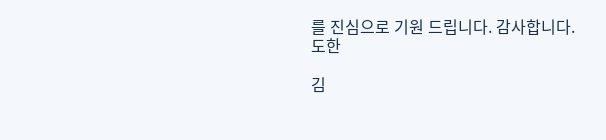를 진심으로 기원 드립니다. 감사합니다.
도한

김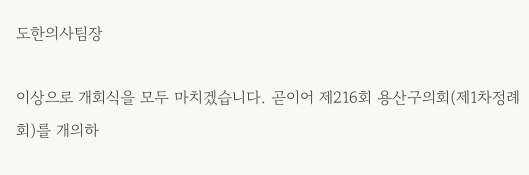도한의사팀장

이상으로 개회식을 모두 마치겠습니다. 곧이어 제216회 용산구의회(제1차정례회)를 개의하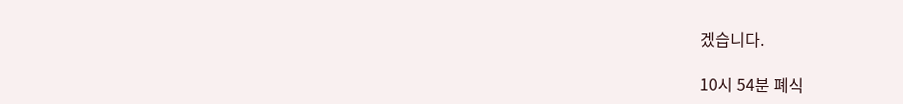겠습니다.

10시 54분 폐식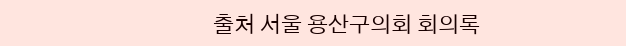출처 서울 용산구의회 회의록